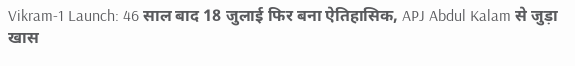Vikram-1 Launch: 46 साल बाद 18 जुलाई फिर बना ऐतिहासिक, APJ Abdul Kalam से जुड़ा खास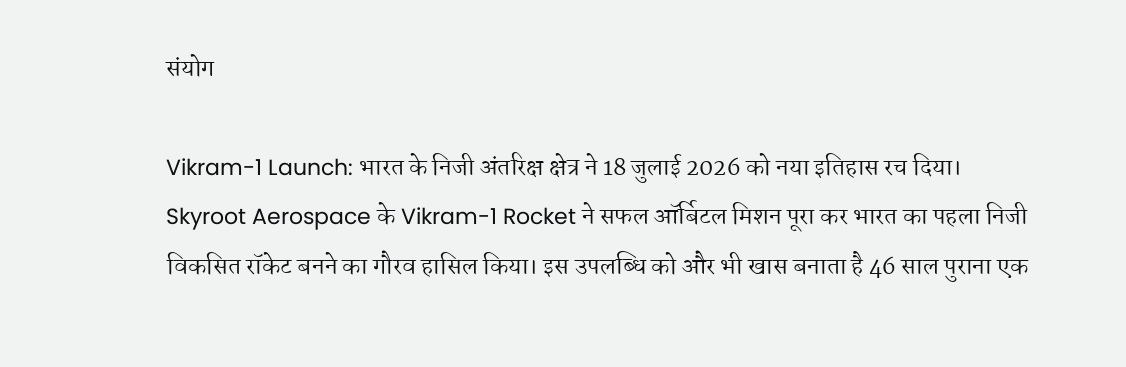संयोग

Vikram-1 Launch: भारत के निजी अंतरिक्ष क्षेत्र ने 18 जुलाई 2026 को नया इतिहास रच दिया। Skyroot Aerospace के Vikram-1 Rocket ने सफल ऑर्बिटल मिशन पूरा कर भारत का पहला निजी विकसित रॉकेट बनने का गौरव हासिल किया। इस उपलब्धि को और भी खास बनाता है 46 साल पुराना एक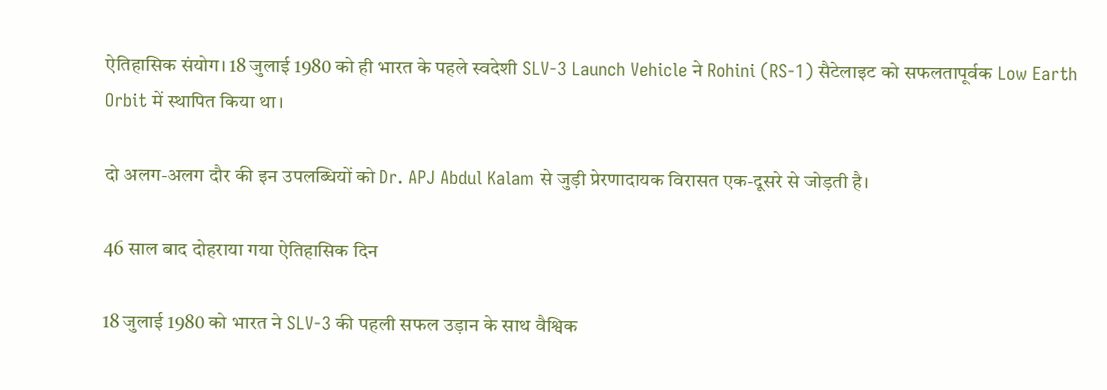ऐतिहासिक संयोग। 18 जुलाई 1980 को ही भारत के पहले स्वदेशी SLV-3 Launch Vehicle ने Rohini (RS-1) सैटेलाइट को सफलतापूर्वक Low Earth Orbit में स्थापित किया था।

दो अलग-अलग दौर की इन उपलब्धियों को Dr. APJ Abdul Kalam से जुड़ी प्रेरणादायक विरासत एक-दूसरे से जोड़ती है।

46 साल बाद दोहराया गया ऐतिहासिक दिन

18 जुलाई 1980 को भारत ने SLV-3 की पहली सफल उड़ान के साथ वैश्विक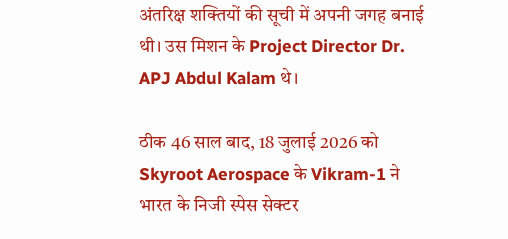अंतरिक्ष शक्तियों की सूची में अपनी जगह बनाई थी। उस मिशन के Project Director Dr. APJ Abdul Kalam थे।

ठीक 46 साल बाद, 18 जुलाई 2026 को Skyroot Aerospace के Vikram-1 ने भारत के निजी स्पेस सेक्टर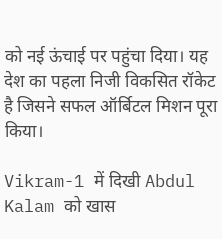को नई ऊंचाई पर पहुंचा दिया। यह देश का पहला निजी विकसित रॉकेट है जिसने सफल ऑर्बिटल मिशन पूरा किया।

Vikram-1 में दिखी Abdul Kalam को खास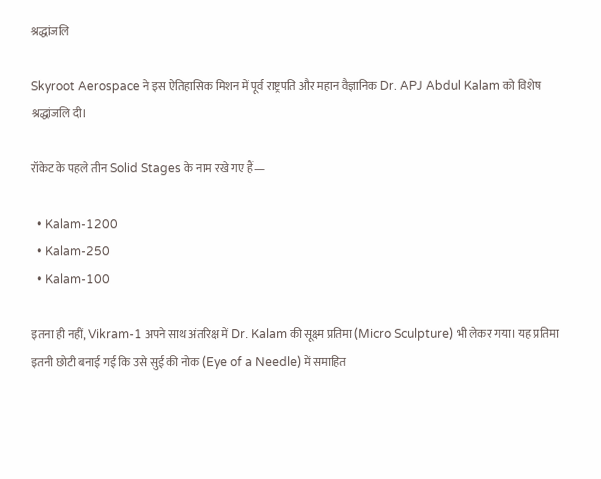श्रद्धांजलि

Skyroot Aerospace ने इस ऐतिहासिक मिशन में पूर्व राष्ट्रपति और महान वैज्ञानिक Dr. APJ Abdul Kalam को विशेष श्रद्धांजलि दी।

रॉकेट के पहले तीन Solid Stages के नाम रखे गए हैं—

  • Kalam-1200
  • Kalam-250
  • Kalam-100

इतना ही नहीं, Vikram-1 अपने साथ अंतरिक्ष में Dr. Kalam की सूक्ष्म प्रतिमा (Micro Sculpture) भी लेकर गया। यह प्रतिमा इतनी छोटी बनाई गई कि उसे सुई की नोक (Eye of a Needle) में समाहित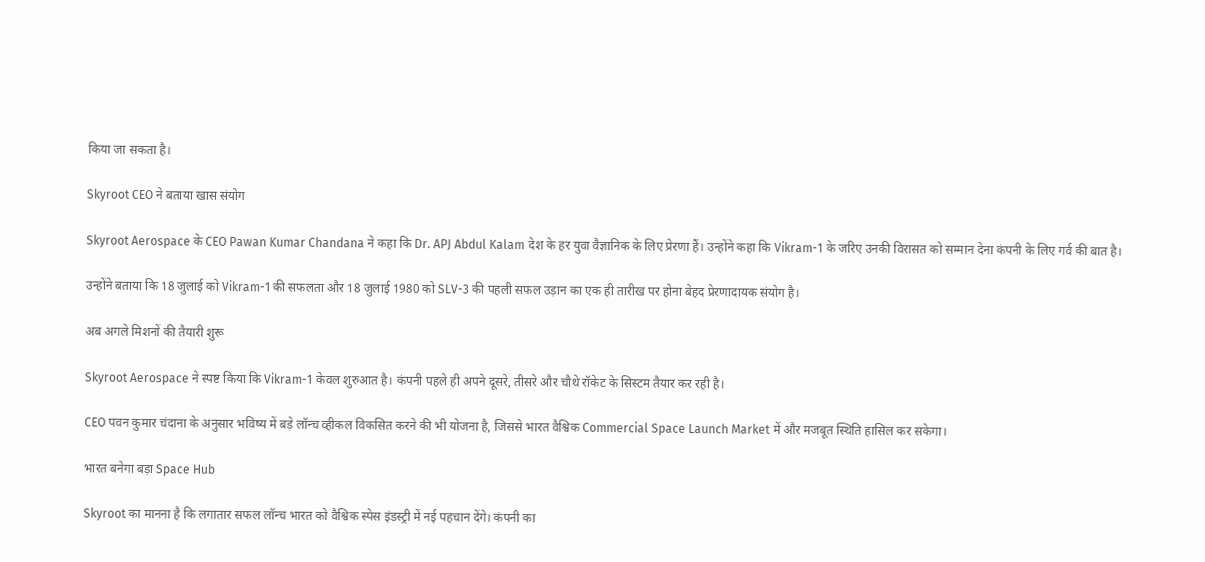किया जा सकता है।

Skyroot CEO ने बताया खास संयोग

Skyroot Aerospace के CEO Pawan Kumar Chandana ने कहा कि Dr. APJ Abdul Kalam देश के हर युवा वैज्ञानिक के लिए प्रेरणा हैं। उन्होंने कहा कि Vikram-1 के जरिए उनकी विरासत को सम्मान देना कंपनी के लिए गर्व की बात है।

उन्होंने बताया कि 18 जुलाई को Vikram-1 की सफलता और 18 जुलाई 1980 को SLV-3 की पहली सफल उड़ान का एक ही तारीख पर होना बेहद प्रेरणादायक संयोग है।

अब अगले मिशनों की तैयारी शुरू

Skyroot Aerospace ने स्पष्ट किया कि Vikram-1 केवल शुरुआत है। कंपनी पहले ही अपने दूसरे, तीसरे और चौथे रॉकेट के सिस्टम तैयार कर रही है।

CEO पवन कुमार चंदाना के अनुसार भविष्य में बड़े लॉन्च व्हीकल विकसित करने की भी योजना है, जिससे भारत वैश्विक Commercial Space Launch Market में और मजबूत स्थिति हासिल कर सकेगा।

भारत बनेगा बड़ा Space Hub

Skyroot का मानना है कि लगातार सफल लॉन्च भारत को वैश्विक स्पेस इंडस्ट्री में नई पहचान देंगे। कंपनी का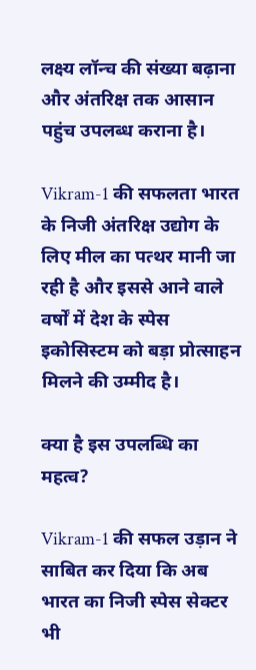लक्ष्य लॉन्च की संख्या बढ़ाना और अंतरिक्ष तक आसान पहुंच उपलब्ध कराना है।

Vikram-1 की सफलता भारत के निजी अंतरिक्ष उद्योग के लिए मील का पत्थर मानी जा रही है और इससे आने वाले वर्षों में देश के स्पेस इकोसिस्टम को बड़ा प्रोत्साहन मिलने की उम्मीद है।

क्या है इस उपलब्धि का महत्व?

Vikram-1 की सफल उड़ान ने साबित कर दिया कि अब भारत का निजी स्पेस सेक्टर भी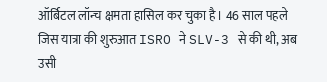ऑर्बिटल लॉन्च क्षमता हासिल कर चुका है। 46 साल पहले जिस यात्रा की शुरुआत ISRO ने SLV-3 से की थी, अब उसी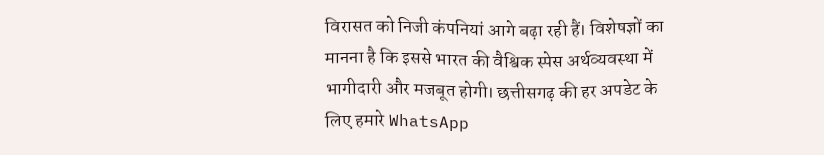विरासत को निजी कंपनियां आगे बढ़ा रही हैं। विशेषज्ञों का मानना है कि इससे भारत की वैश्विक स्पेस अर्थव्यवस्था में भागीदारी और मजबूत होगी। छत्तीसगढ़ की हर अपडेट के लिए हमारे WhatsApp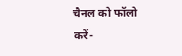चैनल को फॉलो करें-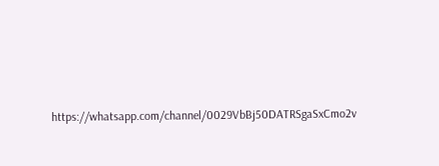https://whatsapp.com/channel/0029VbBj50DATRSgaSxCmo2v